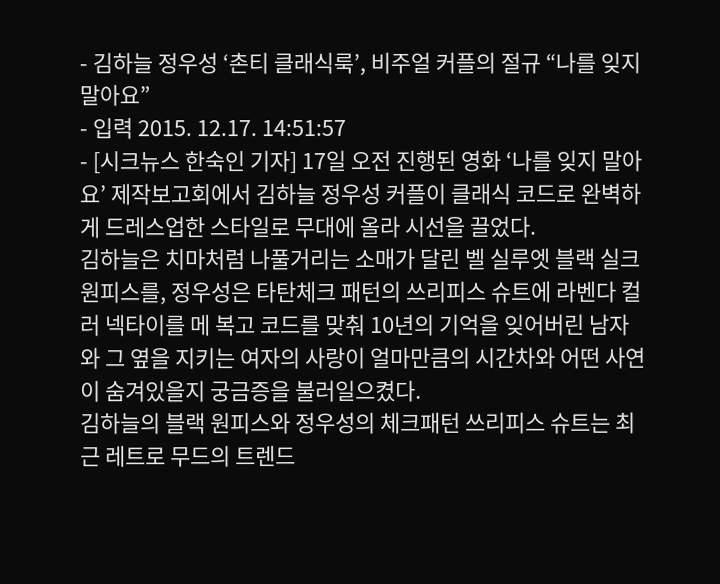- 김하늘 정우성 ‘촌티 클래식룩’, 비주얼 커플의 절규 “나를 잊지 말아요”
- 입력 2015. 12.17. 14:51:57
- [시크뉴스 한숙인 기자] 17일 오전 진행된 영화 ‘나를 잊지 말아요’ 제작보고회에서 김하늘 정우성 커플이 클래식 코드로 완벽하게 드레스업한 스타일로 무대에 올라 시선을 끌었다.
김하늘은 치마처럼 나풀거리는 소매가 달린 벨 실루엣 블랙 실크 원피스를, 정우성은 타탄체크 패턴의 쓰리피스 슈트에 라벤다 컬러 넥타이를 메 복고 코드를 맞춰 10년의 기억을 잊어버린 남자와 그 옆을 지키는 여자의 사랑이 얼마만큼의 시간차와 어떤 사연이 숨겨있을지 궁금증을 불러일으켰다.
김하늘의 블랙 원피스와 정우성의 체크패턴 쓰리피스 슈트는 최근 레트로 무드의 트렌드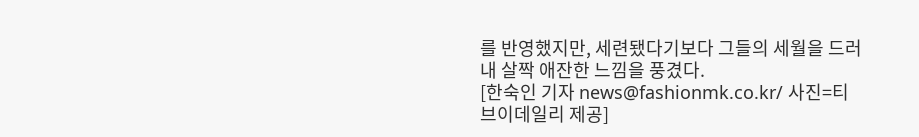를 반영했지만, 세련됐다기보다 그들의 세월을 드러내 살짝 애잔한 느낌을 풍겼다.
[한숙인 기자 news@fashionmk.co.kr/ 사진=티브이데일리 제공]